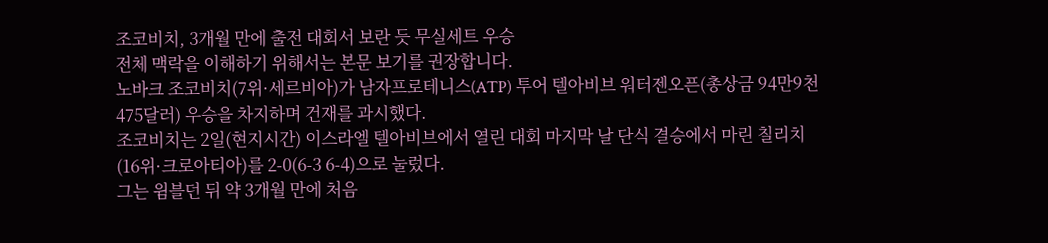조코비치, 3개월 만에 출전 대회서 보란 듯 무실세트 우승
전체 맥락을 이해하기 위해서는 본문 보기를 권장합니다.
노바크 조코비치(7위·세르비아)가 남자프로테니스(ATP) 투어 텔아비브 워터젠오픈(총상금 94만9천475달러) 우승을 차지하며 건재를 과시했다.
조코비치는 2일(현지시간) 이스라엘 텔아비브에서 열린 대회 마지막 날 단식 결승에서 마린 칠리치(16위·크로아티아)를 2-0(6-3 6-4)으로 눌렀다.
그는 윔블던 뒤 약 3개월 만에 처음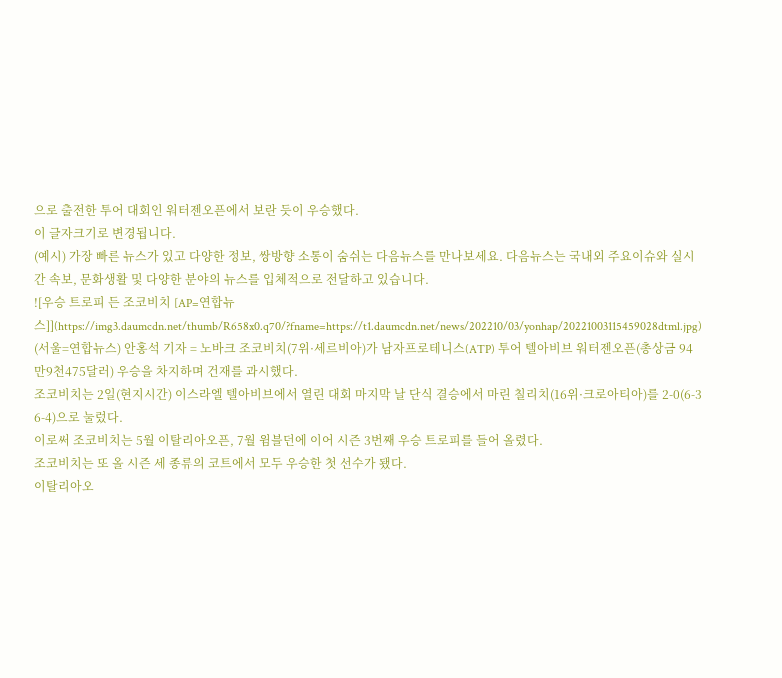으로 출전한 투어 대회인 워터젠오픈에서 보란 듯이 우승했다.
이 글자크기로 변경됩니다.
(예시) 가장 빠른 뉴스가 있고 다양한 정보, 쌍방향 소통이 숨쉬는 다음뉴스를 만나보세요. 다음뉴스는 국내외 주요이슈와 실시간 속보, 문화생활 및 다양한 분야의 뉴스를 입체적으로 전달하고 있습니다.
![우승 트로피 든 조코비치 [AP=연합뉴스]](https://img3.daumcdn.net/thumb/R658x0.q70/?fname=https://t1.daumcdn.net/news/202210/03/yonhap/20221003115459028dtml.jpg)
(서울=연합뉴스) 안홍석 기자 = 노바크 조코비치(7위·세르비아)가 남자프로테니스(ATP) 투어 텔아비브 워터젠오픈(총상금 94만9천475달러) 우승을 차지하며 건재를 과시했다.
조코비치는 2일(현지시간) 이스라엘 텔아비브에서 열린 대회 마지막 날 단식 결승에서 마린 칠리치(16위·크로아티아)를 2-0(6-3 6-4)으로 눌렀다.
이로써 조코비치는 5월 이탈리아오픈, 7월 윔블던에 이어 시즌 3번째 우승 트로피를 들어 올렸다.
조코비치는 또 올 시즌 세 종류의 코트에서 모두 우승한 첫 선수가 됐다.
이탈리아오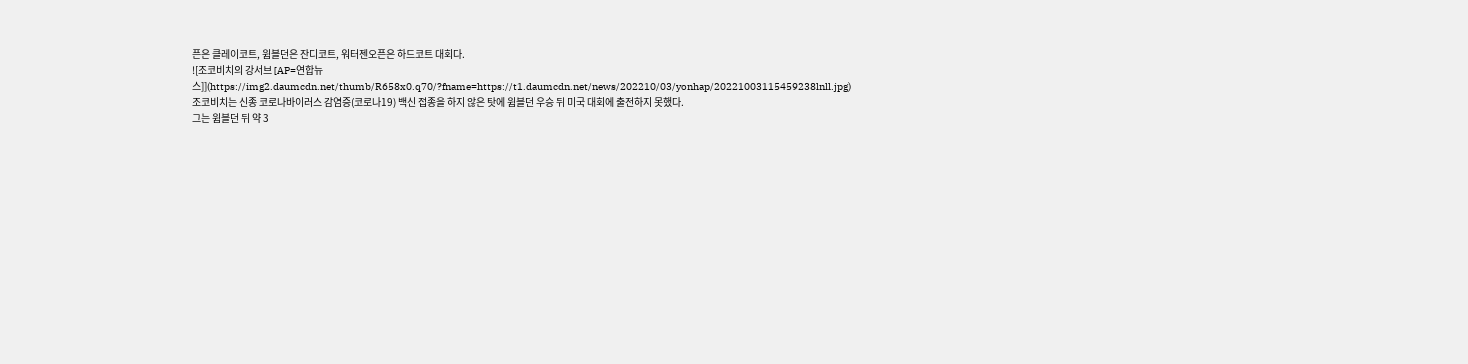픈은 클레이코트, 윔블던은 잔디코트, 워터젠오픈은 하드코트 대회다.
![조코비치의 강서브 [AP=연합뉴스]](https://img2.daumcdn.net/thumb/R658x0.q70/?fname=https://t1.daumcdn.net/news/202210/03/yonhap/20221003115459238lnll.jpg)
조코비치는 신종 코로나바이러스 감염증(코로나19) 백신 접종을 하지 않은 탓에 윔블던 우승 뒤 미국 대회에 출전하지 못했다.
그는 윔블던 뒤 약 3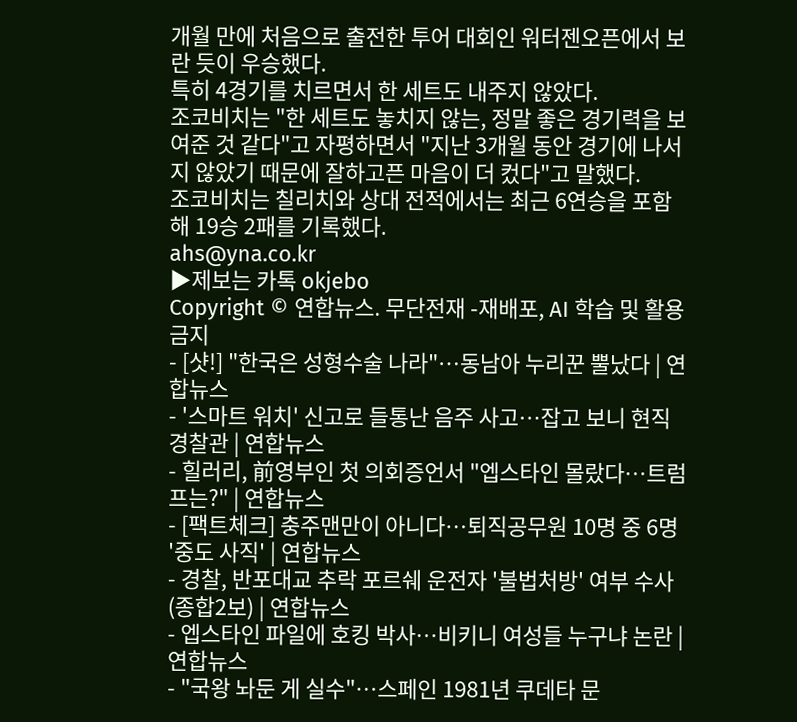개월 만에 처음으로 출전한 투어 대회인 워터젠오픈에서 보란 듯이 우승했다.
특히 4경기를 치르면서 한 세트도 내주지 않았다.
조코비치는 "한 세트도 놓치지 않는, 정말 좋은 경기력을 보여준 것 같다"고 자평하면서 "지난 3개월 동안 경기에 나서지 않았기 때문에 잘하고픈 마음이 더 컸다"고 말했다.
조코비치는 칠리치와 상대 전적에서는 최근 6연승을 포함해 19승 2패를 기록했다.
ahs@yna.co.kr
▶제보는 카톡 okjebo
Copyright © 연합뉴스. 무단전재 -재배포, AI 학습 및 활용 금지
- [샷!] "한국은 성형수술 나라"…동남아 누리꾼 뿔났다 | 연합뉴스
- '스마트 워치' 신고로 들통난 음주 사고…잡고 보니 현직 경찰관 | 연합뉴스
- 힐러리, 前영부인 첫 의회증언서 "엡스타인 몰랐다…트럼프는?" | 연합뉴스
- [팩트체크] 충주맨만이 아니다…퇴직공무원 10명 중 6명 '중도 사직' | 연합뉴스
- 경찰, 반포대교 추락 포르쉐 운전자 '불법처방' 여부 수사(종합2보) | 연합뉴스
- 엡스타인 파일에 호킹 박사…비키니 여성들 누구냐 논란 | 연합뉴스
- "국왕 놔둔 게 실수"…스페인 1981년 쿠데타 문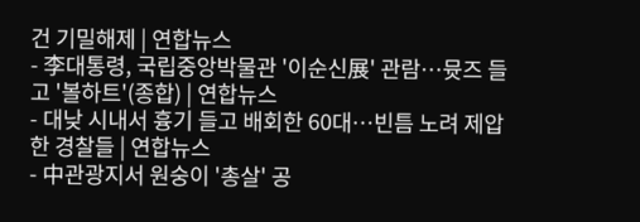건 기밀해제 | 연합뉴스
- 李대통령, 국립중앙박물관 '이순신展' 관람…뮷즈 들고 '볼하트'(종합) | 연합뉴스
- 대낮 시내서 흉기 들고 배회한 60대…빈틈 노려 제압한 경찰들 | 연합뉴스
- 中관광지서 원숭이 '총살' 공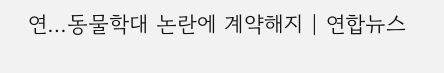연…동물학대 논란에 계약해지 | 연합뉴스